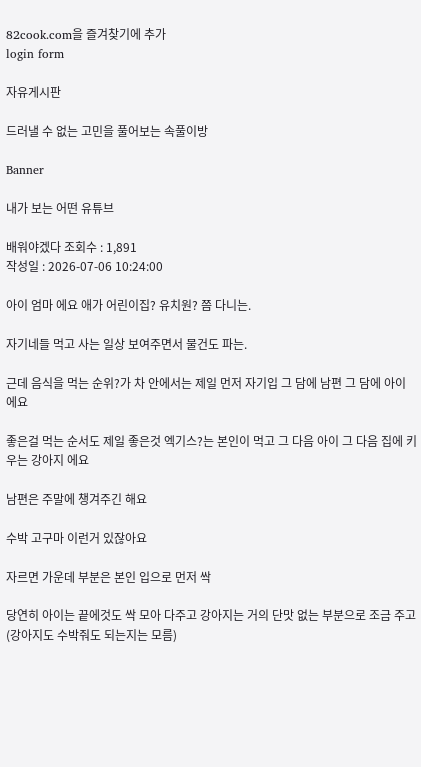82cook.com을 즐겨찾기에 추가
login form

자유게시판

드러낼 수 없는 고민을 풀어보는 속풀이방

Banner

내가 보는 어떤 유튜브

배워야겠다 조회수 : 1,891
작성일 : 2026-07-06 10:24:00

아이 엄마 에요 애가 어린이집? 유치원? 쯤 다니는.

자기네들 먹고 사는 일상 보여주면서 물건도 파는.

근데 음식을 먹는 순위?가 차 안에서는 제일 먼저 자기입 그 담에 남편 그 담에 아이 에요

좋은걸 먹는 순서도 제일 좋은것 엑기스?는 본인이 먹고 그 다음 아이 그 다음 집에 키우는 강아지 에요

남편은 주말에 챙겨주긴 해요

수박 고구마 이런거 있잖아요

자르면 가운데 부분은 본인 입으로 먼저 싹

당연히 아이는 끝에것도 싹 모아 다주고 강아지는 거의 단맛 없는 부분으로 조금 주고 (강아지도 수박줘도 되는지는 모름)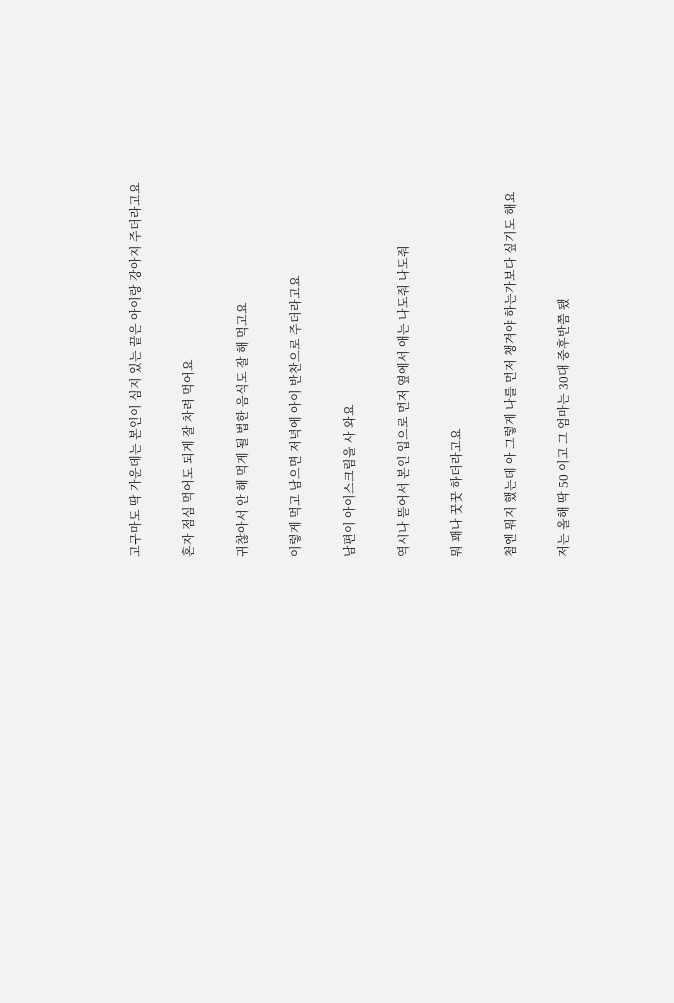고구마도 딱 가운데는 본인이 심지 있는 끝은 아이랑 강아지 주더라고요

혼자 점심 먹어도 되게 잘 차려 먹어요

귀찮아서 안 해 먹게 될 법한 음식도 잘 해 먹고요

이렇게 먹고 남으면 저녁에 아이 반찬으로 주더라고요

남편이 아이스크림을 사 와요

역시나 뜯어서 본인 입으로 먼저 옆에서 애는 나도줘 나도줘

뭐 꽤나 꿋꿋 하더라고요

첨엔 뭐지 했는데 아 그렇게 나를 먼저 챙겨야 하는가보다 싶기도 해요

저는 올해 딱 50 이고 그 엄마는 30대 중후반쯤 됐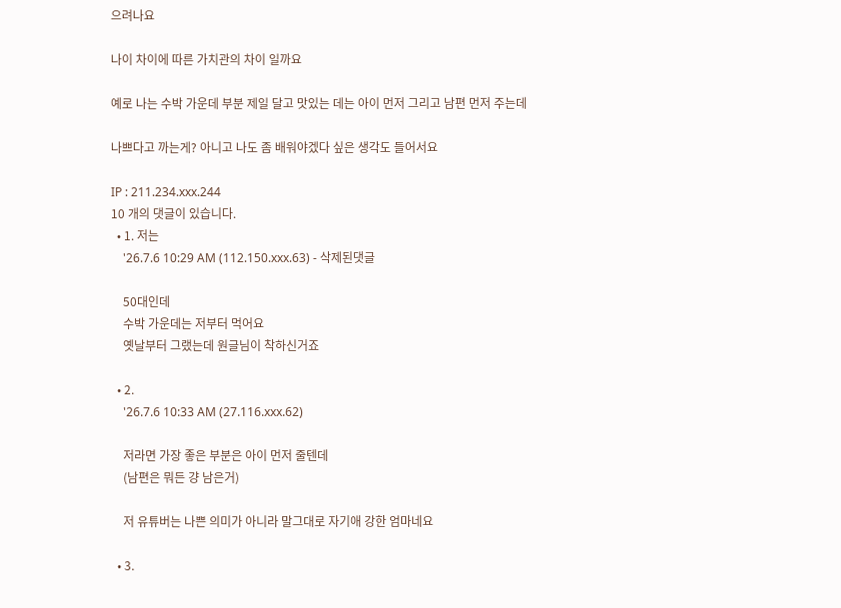으려나요

나이 차이에 따른 가치관의 차이 일까요

예로 나는 수박 가운데 부분 제일 달고 맛있는 데는 아이 먼저 그리고 남편 먼저 주는데

나쁘다고 까는게? 아니고 나도 좀 배워야겠다 싶은 생각도 들어서요

IP : 211.234.xxx.244
10 개의 댓글이 있습니다.
  • 1. 저는
    '26.7.6 10:29 AM (112.150.xxx.63) - 삭제된댓글

    50대인데
    수박 가운데는 저부터 먹어요
    옛날부터 그랬는데 원글님이 착하신거죠

  • 2.
    '26.7.6 10:33 AM (27.116.xxx.62)

    저라면 가장 좋은 부분은 아이 먼저 줄텐데
    (남편은 뭐든 걍 남은거)

    저 유튜버는 나쁜 의미가 아니라 말그대로 자기애 강한 엄마네요

  • 3.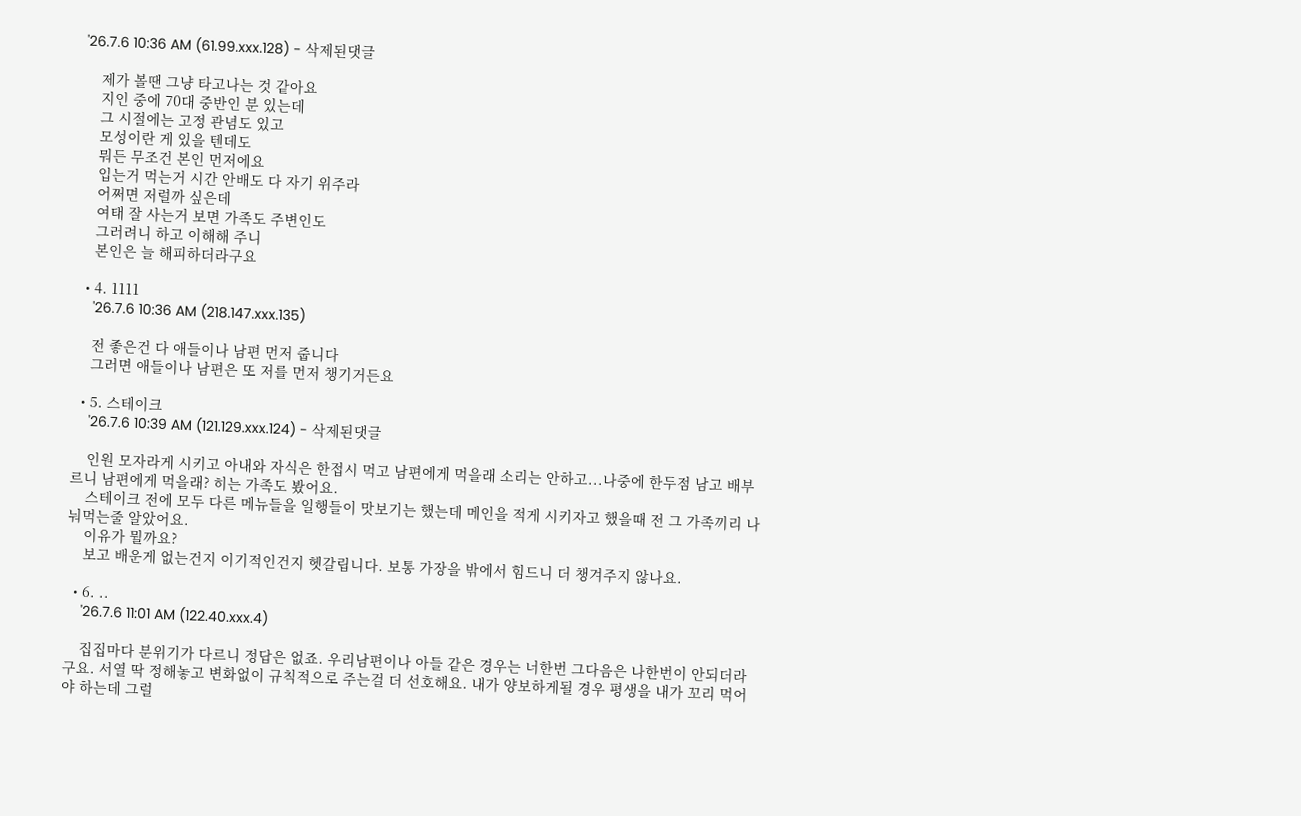'26.7.6 10:36 AM (61.99.xxx.128) - 삭제된댓글

    제가 볼땐 그냥 타고나는 것 같아요
    지인 중에 70대 중반인 분 있는데
    그 시절에는 고정 관념도 있고
    모성이란 게 있을 텐데도
    뭐든 무조건 본인 먼저에요
    입는거 먹는거 시간 안배도 다 자기 위주라
    어쩌면 저럴까 싶은데
    여태 잘 사는거 보면 가족도 주변인도
    그러려니 하고 이해해 주니
    본인은 늘 해피하더라구요

  • 4. 1111
    '26.7.6 10:36 AM (218.147.xxx.135)

    전 좋은건 다 애들이나 남편 먼저 줍니다
    그러면 애들이나 남편은 또 저를 먼저 챙기거든요

  • 5. 스테이크
    '26.7.6 10:39 AM (121.129.xxx.124) - 삭제된댓글

    인원 모자라게 시키고 아내와 자식은 한접시 먹고 남편에게 먹을래 소리는 안하고...나중에 한두점 남고 배부르니 남편에게 먹을래? 히는 가족도 봤어요.
    스테이크 전에 모두 다른 메뉴들을 일행들이 맛보기는 했는데 메인을 적게 시키자고 했을때 전 그 가족끼리 나눠먹는줄 알았어요.
    이유가 뭘까요?
    보고 배운게 없는건지 이기적인건지 헷갈립니다. 보통 가장을 밖에서 힘드니 더 챙겨주지 않나요.

  • 6. ..
    '26.7.6 11:01 AM (122.40.xxx.4)

    집집마다 분위기가 다르니 정답은 없죠. 우리남편이나 아들 같은 경우는 너한번 그다음은 나한번이 안되더라구요. 서열 딱 정해놓고 변화없이 규칙적으로 주는걸 더 선호해요. 내가 양보하게될 경우 평생을 내가 꼬리 먹어야 하는데 그럴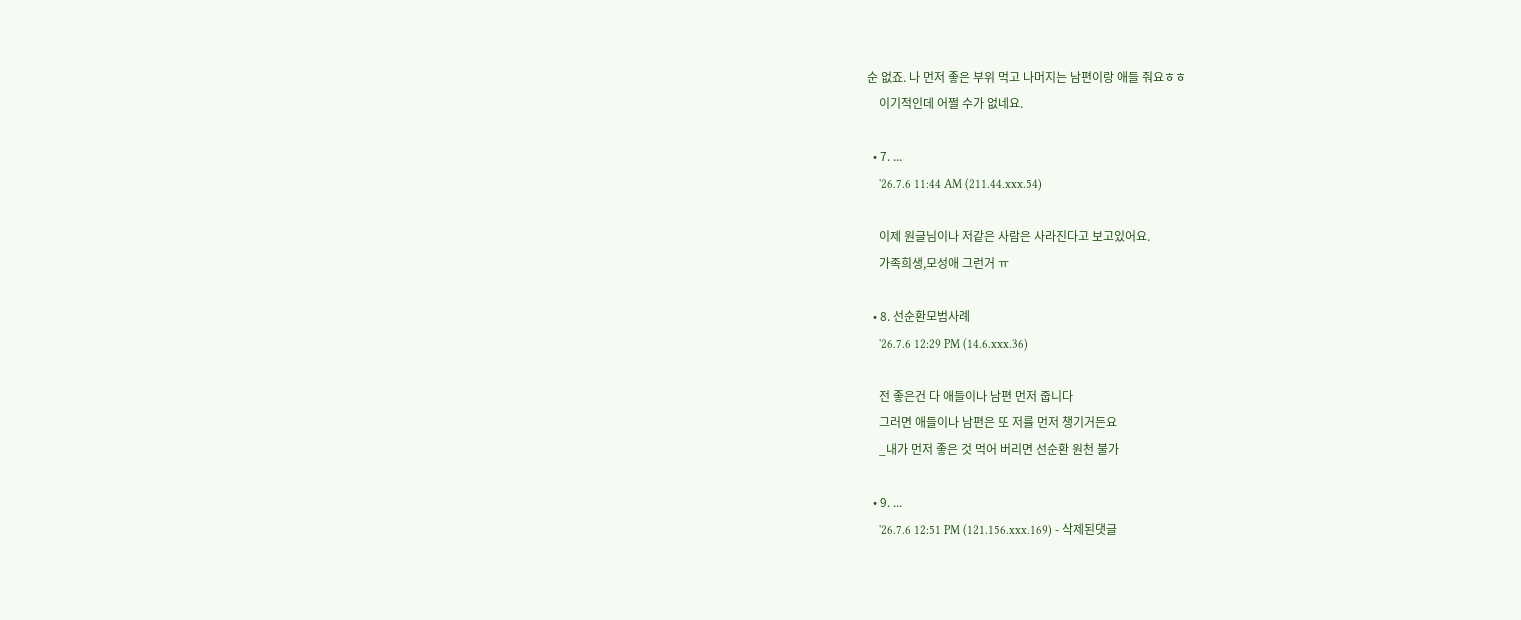순 없죠. 나 먼저 좋은 부위 먹고 나머지는 남편이랑 애들 줘요ㅎㅎ
    이기적인데 어쩔 수가 없네요.

  • 7. ...
    '26.7.6 11:44 AM (211.44.xxx.54)

    이제 원글님이나 저같은 사람은 사라진다고 보고있어요.
    가족희생,모성애 그런거 ㅠ

  • 8. 선순환모범사례
    '26.7.6 12:29 PM (14.6.xxx.36)

    전 좋은건 다 애들이나 남편 먼저 줍니다
    그러면 애들이나 남편은 또 저를 먼저 챙기거든요
    _내가 먼저 좋은 것 먹어 버리면 선순환 원천 불가

  • 9. ...
    '26.7.6 12:51 PM (121.156.xxx.169) - 삭제된댓글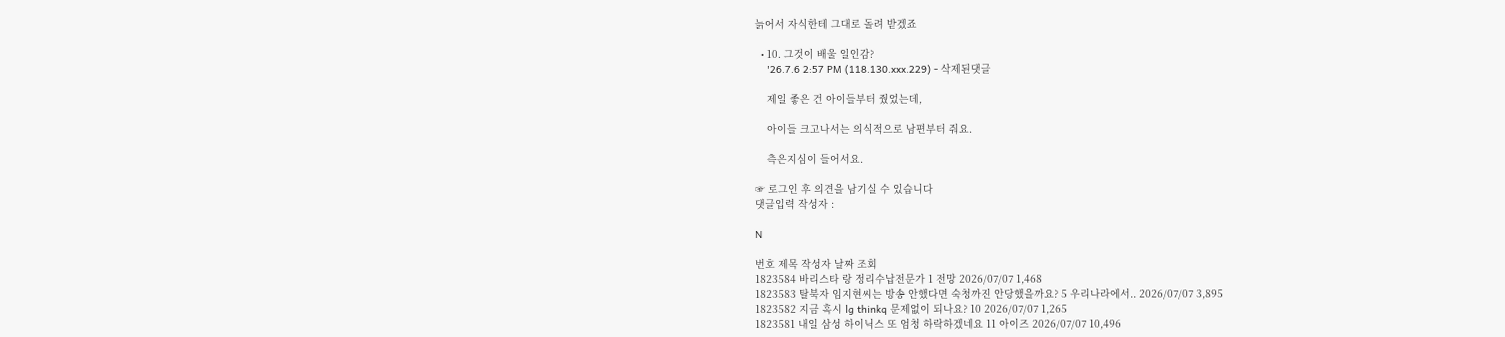늙어서 자식한테 그대로 돌려 받겠죠

  • 10. 그것이 배울 일인감?
    '26.7.6 2:57 PM (118.130.xxx.229) - 삭제된댓글

    제일 좋은 건 아이들부터 줬었는데,

    아이들 크고나서는 의식적으로 남편부터 줘요.

    측은지심이 들어서요.

☞ 로그인 후 의견을 남기실 수 있습니다
댓글입력 작성자 :

N

번호 제목 작성자 날짜 조회
1823584 바리스타 랑 정리수납전문가 1 전망 2026/07/07 1,468
1823583 탈북자 임지현씨는 방송 안했다면 숙청까진 안당했을까요? 5 우리나라에서.. 2026/07/07 3,895
1823582 지금 혹시 lg thinkq 문제없이 되나요? 10 2026/07/07 1,265
1823581 내일 삼성 하이닉스 또 엄청 하락하겠네요 11 아이즈 2026/07/07 10,496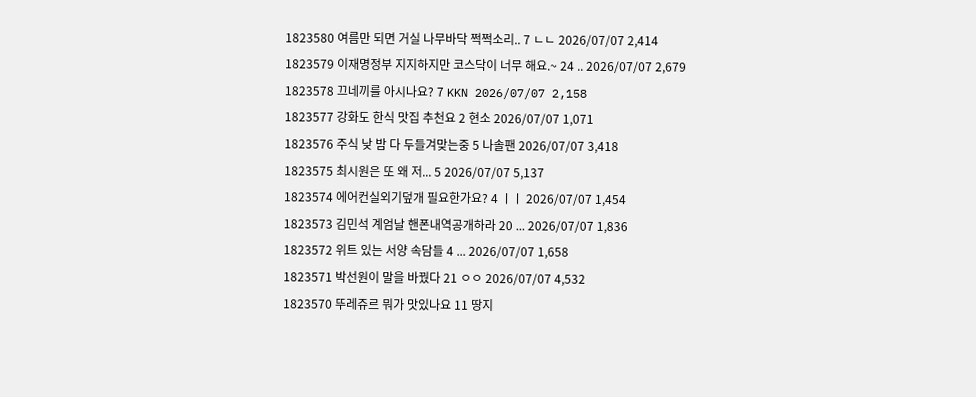1823580 여름만 되면 거실 나무바닥 쩍쩍소리.. 7 ㄴㄴ 2026/07/07 2,414
1823579 이재명정부 지지하지만 코스닥이 너무 해요.~ 24 .. 2026/07/07 2,679
1823578 끄네끼를 아시나요? 7 KKN 2026/07/07 2,158
1823577 강화도 한식 맛집 추천요 2 현소 2026/07/07 1,071
1823576 주식 낮 밤 다 두들겨맞는중 5 나솔팬 2026/07/07 3,418
1823575 최시원은 또 왜 저... 5 2026/07/07 5,137
1823574 에어컨실외기덮개 필요한가요? 4 ㅣㅣ 2026/07/07 1,454
1823573 김민석 계엄날 핸폰내역공개하라 20 ... 2026/07/07 1,836
1823572 위트 있는 서양 속담들 4 ... 2026/07/07 1,658
1823571 박선원이 말을 바꿨다 21 ㅇㅇ 2026/07/07 4,532
1823570 뚜레쥬르 뭐가 맛있나요 11 땅지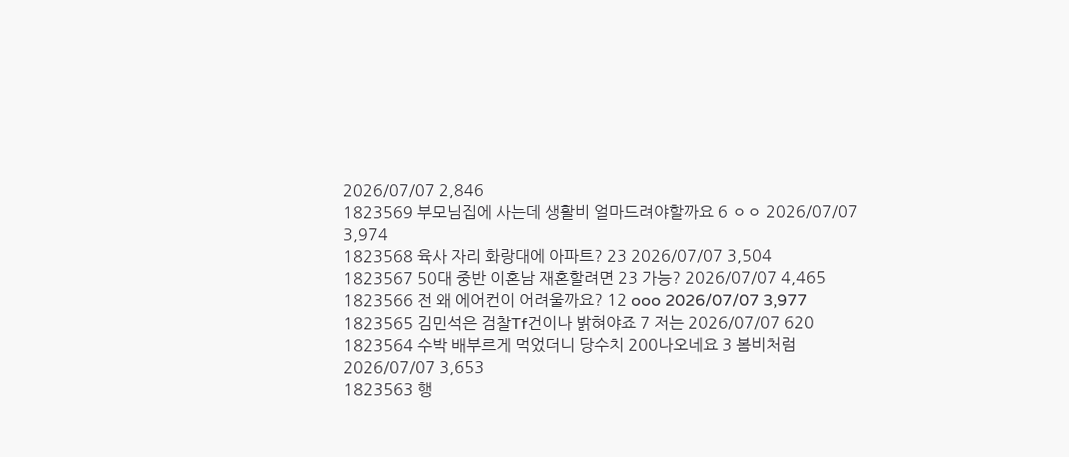2026/07/07 2,846
1823569 부모님집에 사는데 생활비 얼마드려야할까요 6 ㅇㅇ 2026/07/07 3,974
1823568 육사 자리 화랑대에 아파트? 23 2026/07/07 3,504
1823567 50대 중반 이혼남 재혼할려면 23 가능? 2026/07/07 4,465
1823566 전 왜 에어컨이 어려울까요? 12 ooo 2026/07/07 3,977
1823565 김민석은 검찰Tf건이나 밝혀야죠 7 저는 2026/07/07 620
1823564 수박 배부르게 먹었더니 당수치 200나오네요 3 봄비처럼 2026/07/07 3,653
1823563 행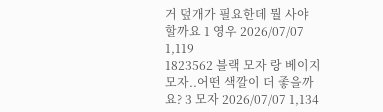거 덮개가 필요한데 뭘 사야 할까요 1 영우 2026/07/07 1,119
1823562 블랙 모자 랑 베이지 모자..어떤 색깔이 더 좋을까요? 3 모자 2026/07/07 1,134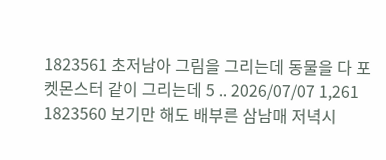1823561 초저남아 그림을 그리는데 동물을 다 포켓몬스터 같이 그리는데 5 .. 2026/07/07 1,261
1823560 보기만 해도 배부른 삼남매 저녁시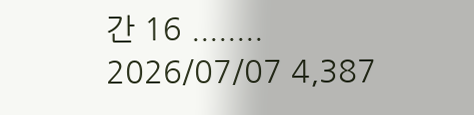간 16 ........ 2026/07/07 4,387